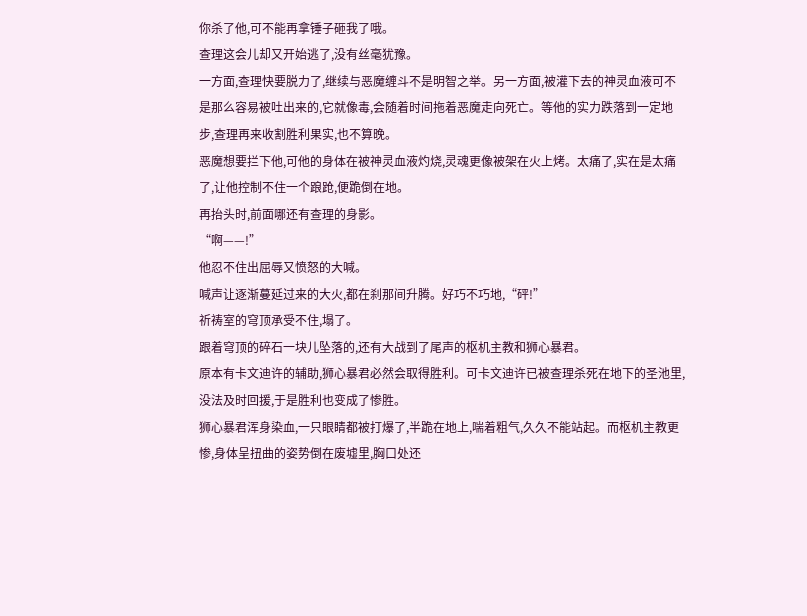你杀了他,可不能再拿锤子砸我了哦。
查理这会儿却又开始逃了,没有丝毫犹豫。
一方面,查理快要脱力了,继续与恶魔缠斗不是明智之举。另一方面,被灌下去的神灵血液可不是那么容易被吐出来的,它就像毒,会随着时间拖着恶魔走向死亡。等他的实力跌落到一定地步,查理再来收割胜利果实,也不算晚。
恶魔想要拦下他,可他的身体在被神灵血液灼烧,灵魂更像被架在火上烤。太痛了,实在是太痛了,让他控制不住一个踉跄,便跪倒在地。
再抬头时,前面哪还有查理的身影。
“啊——!”
他忍不住出屈辱又愤怒的大喊。
喊声让逐渐蔓延过来的大火,都在刹那间升腾。好巧不巧地,“砰!”
祈祷室的穹顶承受不住,塌了。
跟着穹顶的碎石一块儿坠落的,还有大战到了尾声的枢机主教和狮心暴君。
原本有卡文迪许的辅助,狮心暴君必然会取得胜利。可卡文迪许已被查理杀死在地下的圣池里,没法及时回援,于是胜利也变成了惨胜。
狮心暴君浑身染血,一只眼睛都被打爆了,半跪在地上,喘着粗气,久久不能站起。而枢机主教更惨,身体呈扭曲的姿势倒在废墟里,胸口处还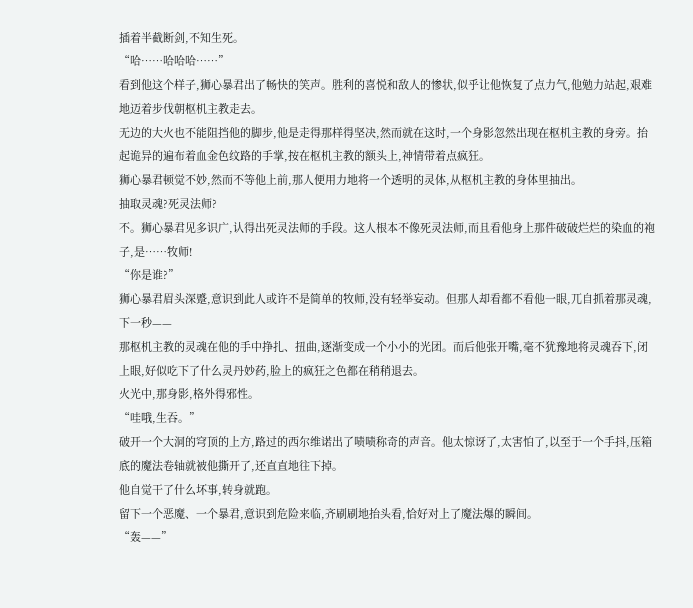插着半截断剑,不知生死。
“哈……哈哈哈……”
看到他这个样子,狮心暴君出了畅快的笑声。胜利的喜悦和敌人的惨状,似乎让他恢复了点力气,他勉力站起,艰难地迈着步伐朝枢机主教走去。
无边的大火也不能阻挡他的脚步,他是走得那样得坚决,然而就在这时,一个身影忽然出现在枢机主教的身旁。抬起诡异的遍布着血金色纹路的手掌,按在枢机主教的额头上,神情带着点疯狂。
狮心暴君顿觉不妙,然而不等他上前,那人便用力地将一个透明的灵体,从枢机主教的身体里抽出。
抽取灵魂?死灵法师?
不。狮心暴君见多识广,认得出死灵法师的手段。这人根本不像死灵法师,而且看他身上那件破破烂烂的染血的袍子,是……牧师!
“你是谁?”
狮心暴君眉头深蹙,意识到此人或许不是简单的牧师,没有轻举妄动。但那人却看都不看他一眼,兀自抓着那灵魂,下一秒——
那枢机主教的灵魂在他的手中挣扎、扭曲,逐渐变成一个小小的光团。而后他张开嘴,毫不犹豫地将灵魂吞下,闭上眼,好似吃下了什么灵丹妙药,脸上的疯狂之色都在稍稍退去。
火光中,那身影,格外得邪性。
“哇哦,生吞。”
破开一个大洞的穹顶的上方,路过的西尔维诺出了啧啧称奇的声音。他太惊讶了,太害怕了,以至于一个手抖,压箱底的魔法卷轴就被他撕开了,还直直地往下掉。
他自觉干了什么坏事,转身就跑。
留下一个恶魔、一个暴君,意识到危险来临,齐刷刷地抬头看,恰好对上了魔法爆的瞬间。
“轰——”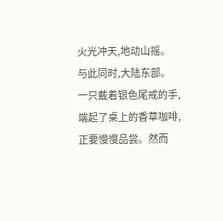火光冲天,地动山摇。
与此同时,大陆东部。
一只戴着银色尾戒的手,端起了桌上的香草咖啡,正要慢慢品尝。然而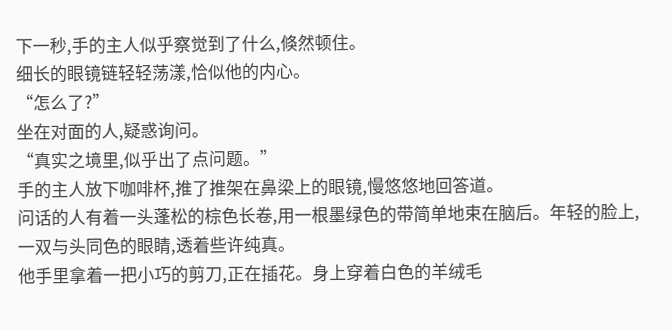下一秒,手的主人似乎察觉到了什么,倏然顿住。
细长的眼镜链轻轻荡漾,恰似他的内心。
“怎么了?”
坐在对面的人,疑惑询问。
“真实之境里,似乎出了点问题。”
手的主人放下咖啡杯,推了推架在鼻梁上的眼镜,慢悠悠地回答道。
问话的人有着一头蓬松的棕色长卷,用一根墨绿色的带简单地束在脑后。年轻的脸上,一双与头同色的眼睛,透着些许纯真。
他手里拿着一把小巧的剪刀,正在插花。身上穿着白色的羊绒毛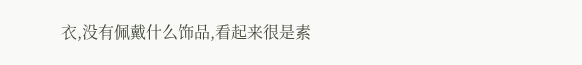衣,没有佩戴什么饰品,看起来很是素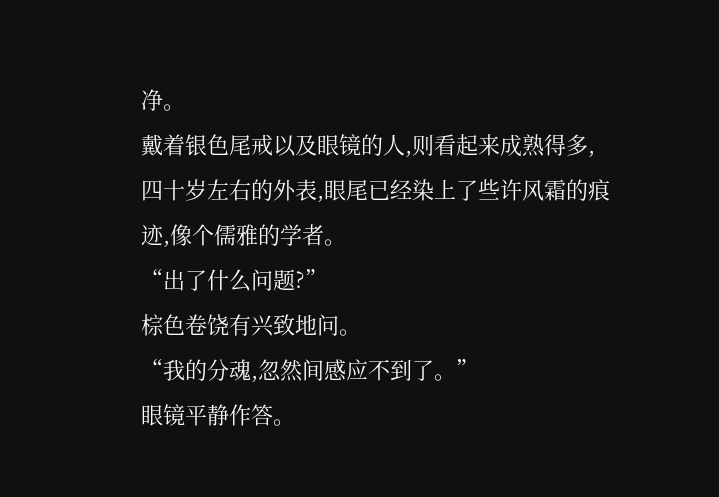净。
戴着银色尾戒以及眼镜的人,则看起来成熟得多,四十岁左右的外表,眼尾已经染上了些许风霜的痕迹,像个儒雅的学者。
“出了什么问题?”
棕色卷饶有兴致地问。
“我的分魂,忽然间感应不到了。”
眼镜平静作答。